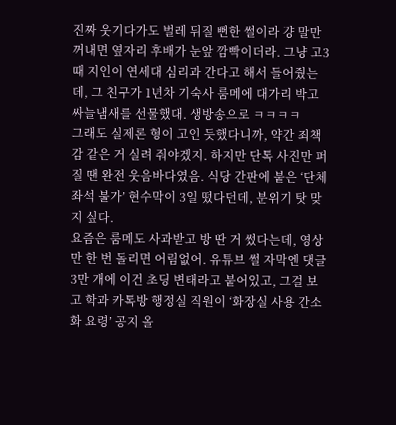진짜 웃기다가도 벌레 뒤질 뻔한 썰이라 걍 말만 꺼내면 옆자리 후배가 눈앞 깜빡이더라. 그냥 고3때 지인이 연세대 심리과 간다고 해서 들어줬는데, 그 친구가 1년차 기숙사 룸메에 대가리 박고 싸늘냄새를 선물했대. 생방송으로 ㅋㅋㅋㅋ
그래도 실제론 형이 고인 듯했다니까, 약간 죄책감 같은 거 실려 줘야겠지. 하지만 단톡 사진만 퍼질 땐 완전 웃음바다였음. 식당 간판에 붙은 ‘단체 좌석 불가’ 현수막이 3일 떴다던데, 분위기 탓 맞지 싶다.
요즘은 룸메도 사과받고 방 딴 거 썼다는데, 영상만 한 번 돌리면 어림없어. 유튜브 썰 자막엔 댓글 3만 개에 이건 초딩 변태라고 붙어있고, 그걸 보고 학과 카톡방 행정실 직원이 ‘화장실 사용 간소화 요령’ 공지 올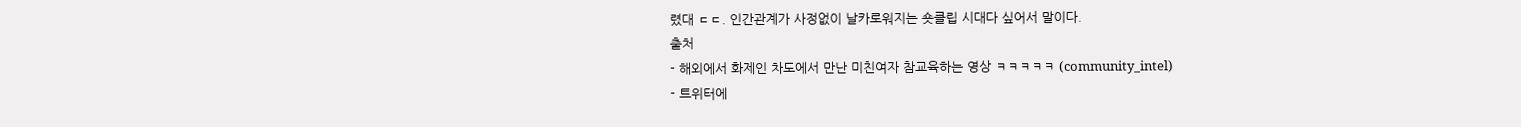렸대 ㄷㄷ. 인간관계가 사정없이 날카로워지는 숏클립 시대다 싶어서 말이다.
출처
- 해외에서 화제인 차도에서 만난 미친여자 참교육하는 영상 ㅋㅋㅋㅋㅋ (community_intel)
- 트위터에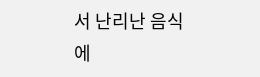서 난리난 음식에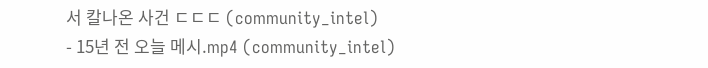서 칼나온 사건 ㄷㄷㄷ (community_intel)
- 15년 전 오늘 메시.mp4 (community_intel)